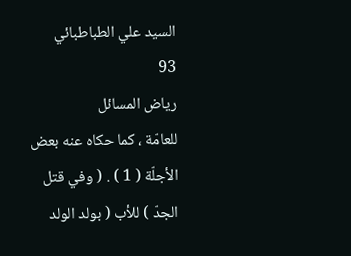السيد علي الطباطبائي
93
رياض المسائل
للعامّة ، كما حكاه عنه بعض الأجلّة ( 1 ) . ( وفي قتل الجدّ ) للأب ( بولد الولد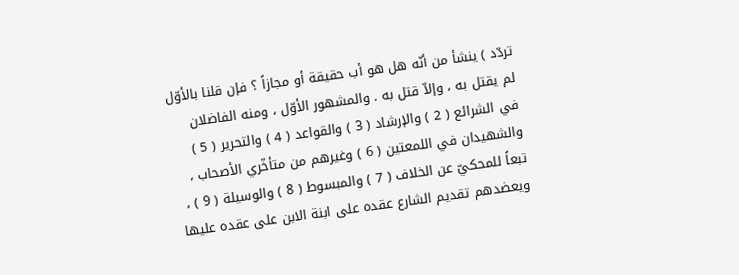تردّد ) ينشأ من أنّه هل هو أب حقيقة أو مجازاً ؟ فإن قلنا بالأوّل لم يقتل به ، وإلاّ قتل به . والمشهور الأوّل ، ومنه الفاضلان في الشرائع ( 2 ) والإرشاد ( 3 ) والقواعد ( 4 ) والتحرير ( 5 ) والشهيدان في اللمعتين ( 6 ) وغيرهم من متأخّري الأصحاب ، تبعاً للمحكيّ عن الخلاف ( 7 ) والمبسوط ( 8 ) والوسيلة ( 9 ) ، ويعضدهم تقديم الشارع عقده على ابنة الابن على عقده عليها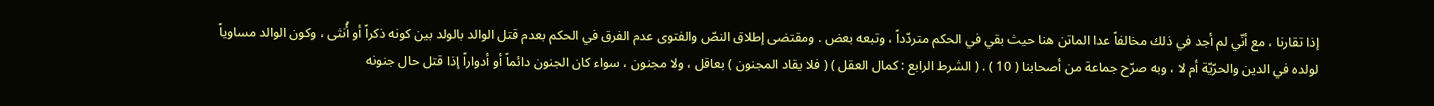إذا تقارنا ، مع أنّي لم أجد في ذلك مخالفاً عدا الماتن هنا حيث بقي في الحكم متردّداً ، وتبعه بعض . ومقتضى إطلاق النصّ والفتوى عدم الفرق في الحكم بعدم قتل الوالد بالولد بين كونه ذكراً أو أُنثى ، وكون الوالد مساوياً لولده في الدين والحرّيّة أم لا ، وبه صرّح جماعة من أصحابنا ( 10 ) . ( الشرط الرابع : كمال العقل ) ( فلا يقاد المجنون ) بعاقل ، ولا مجنون ، سواء كان الجنون دائماً أو أدواراً إذا قتل حال جنونه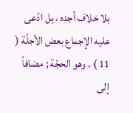بلا خلاف أجده ، بل ادّعى عليه الإجماع بعض الأجلّة ( 11 ) . وهو الحجّة ; مضافاً إلى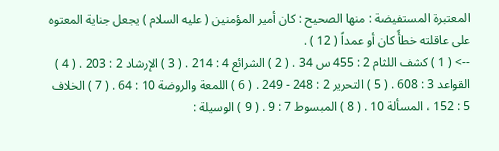المعتبرة المستفيضة : منها الصحيح : كان أمير المؤمنين ( عليه السلام ) يجعل جناية المعتوه على عاقلته خطأً كان أو عمداً ( 12 ) .
--> ( 1 ) كشف اللثام 2 : 455 س 34 . ( 2 ) الشرائع 4 : 214 . ( 3 ) الإرشاد 2 : 203 . ( 4 ) القواعد 3 : 608 . ( 5 ) التحرير 2 : 248 - 249 . ( 6 ) اللمعة والروضة 10 : 64 . ( 7 ) الخلاف 5 : 152 ، المسألة 10 . ( 8 ) المبسوط 7 : 9 . ( 9 ) الوسيلة :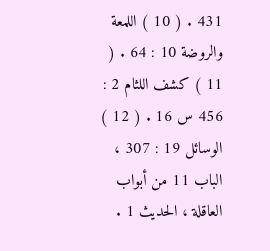431 . ( 10 ) اللمعة والروضة 10 : 64 . ( 11 ) كشف اللثام 2 : 456 س 16 . ( 12 ) الوسائل 19 : 307 ، الباب 11 من أبواب العاقلة ، الحديث 1 .